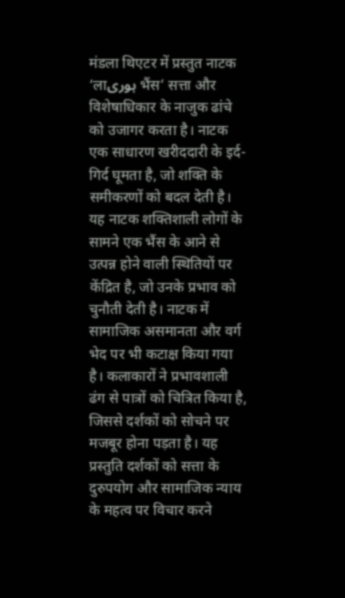मंडला थिएटर में प्रस्तुत नाटक ‘लाہوری भैंस’ सत्ता और विशेषाधिकार के नाजुक ढांचे को उजागर करता है। नाटक एक साधारण खरीददारी के इर्द-गिर्द घूमता है, जो शक्ति के समीकरणों को बदल देती है। यह नाटक शक्तिशाली लोगों के सामने एक भैंस के आने से उत्पन्न होने वाली स्थितियों पर केंद्रित है, जो उनके प्रभाव को चुनौती देती है। नाटक में सामाजिक असमानता और वर्ग भेद पर भी कटाक्ष किया गया है। कलाकारों ने प्रभावशाली ढंग से पात्रों को चित्रित किया है, जिससे दर्शकों को सोचने पर मजबूर होना पड़ता है। यह प्रस्तुति दर्शकों को सत्ता के दुरुपयोग और सामाजिक न्याय के महत्व पर विचार करने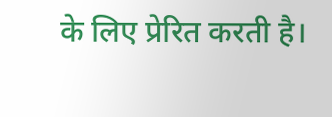के लिए प्रेरित करती है।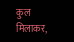कुल मिलाकर,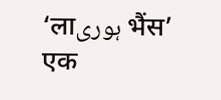‘लाہوری भैंस’ एक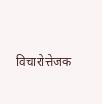विचारोत्तेजक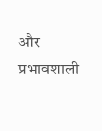और प्रभावशाली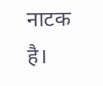नाटक है।